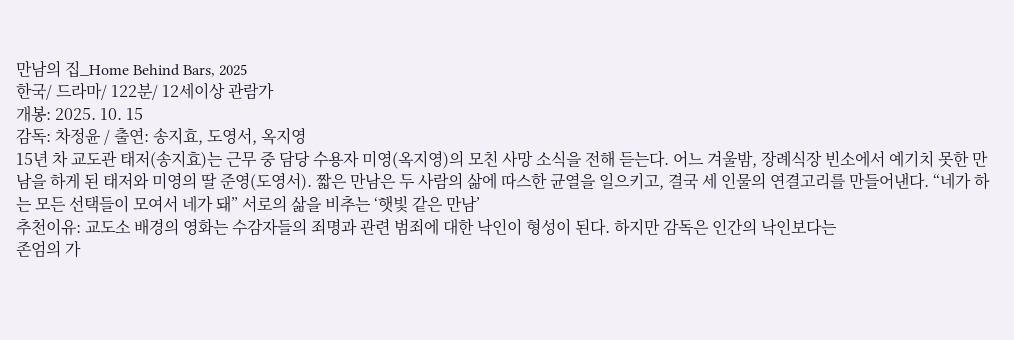만남의 집_Home Behind Bars, 2025
한국/ 드라마/ 122분/ 12세이상 관람가
개봉: 2025. 10. 15
감독: 차정윤 / 출연: 송지효, 도영서, 옥지영
15년 차 교도관 태저(송지효)는 근무 중 담당 수용자 미영(옥지영)의 모친 사망 소식을 전해 듣는다. 어느 겨울밤, 장례식장 빈소에서 예기치 못한 만남을 하게 된 태저와 미영의 딸 준영(도영서). 짧은 만남은 두 사람의 삶에 따스한 균열을 일으키고, 결국 세 인물의 연결고리를 만들어낸다. “네가 하는 모든 선택들이 모여서 네가 돼” 서로의 삶을 비추는 ‘햇빛 같은 만남’
추천이유: 교도소 배경의 영화는 수감자들의 죄명과 관련 범죄에 대한 낙인이 형성이 된다. 하지만 감독은 인간의 낙인보다는
존엄의 가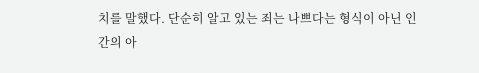치를 말했다. 단순히 알고 있는 죄는 나쁘다는 형식이 아닌 인간의 아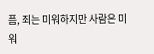픔, 죄는 미워하지만 사람은 미워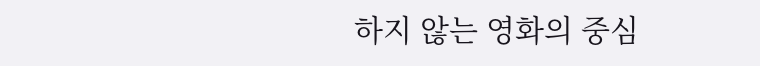하지 않는 영화의 중심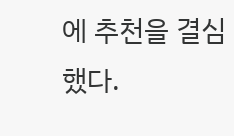에 추천을 결심했다.